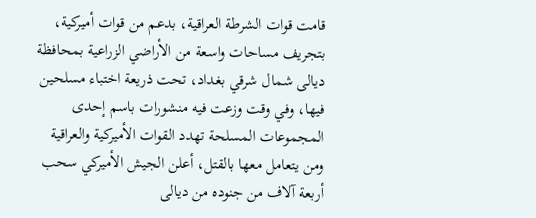قامت قوات الشرطة العراقية، بدعم من قوات أميركية، بتجريف مساحات واسعة من الأراضي الزراعية بمحافظة ديالى شمال شرقي بغداد، تحت ذريعة اختباء مسلحين فيها، وفي وقت وزعت فيه منشورات باسم إحدى المجموعات المسلحة تهدد القوات الأميركية والعراقية ومن يتعامل معها بالقتل، أعلن الجيش الأميركي سحب أربعة آلاف من جنوده من ديالى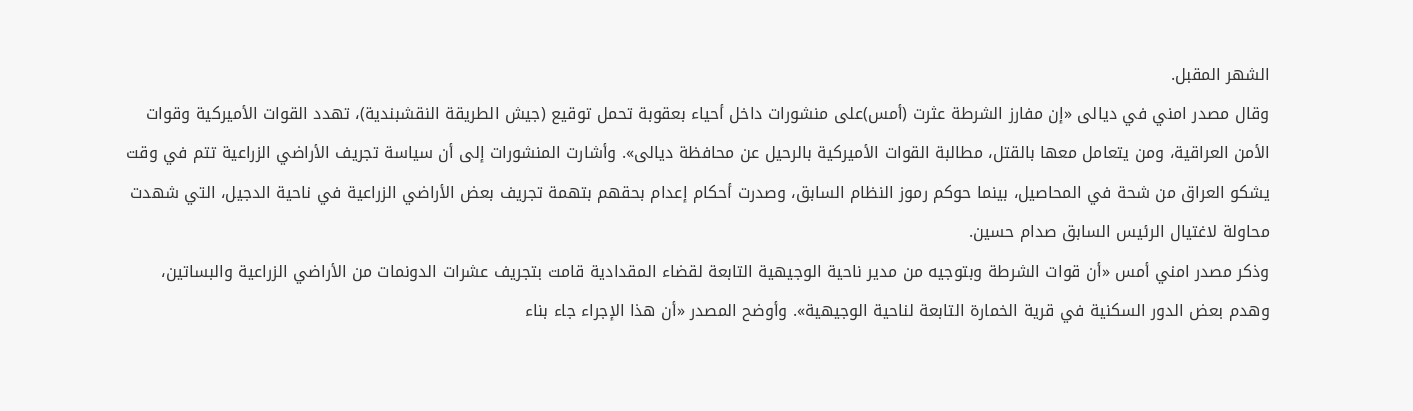الشهر المقبل.
وقال مصدر امني في ديالى «إن مفارز الشرطة عثرت (أمس)على منشورات داخل أحياء بعقوبة تحمل توقيع (جيش الطريقة النقشبندية)، تهدد القوات الأميركية وقوات الأمن العراقية، ومن يتعامل معها بالقتل، مطالبة القوات الأميركية بالرحيل عن محافظة ديالى». وأشارت المنشورات إلى أن سياسة تجريف الأراضي الزراعية تتم في وقت يشكو العراق من شحة في المحاصيل، بينما حوكم رموز النظام السابق، وصدرت أحكام إعدام بحقهم بتهمة تجريف بعض الأراضي الزراعية في ناحية الدجيل، التي شهدت محاولة لاغتيال الرئيس السابق صدام حسين.
وذكر مصدر امني أمس «أن قوات الشرطة وبتوجيه من مدير ناحية الوجيهية التابعة لقضاء المقدادية قامت بتجريف عشرات الدونمات من الأراضي الزراعية والبساتين، وهدم بعض الدور السكنية في قرية الخمارة التابعة لناحية الوجيهية». وأوضح المصدر «أن هذا الإجراء جاء بناء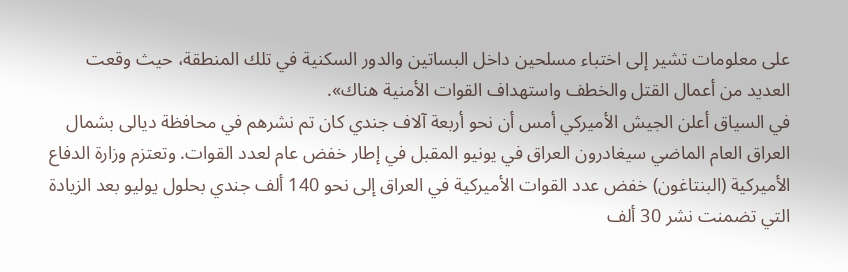على معلومات تشير إلى اختباء مسلحين داخل البساتين والدور السكنية في تلك المنطقة، حيث وقعت العديد من أعمال القتل والخطف واستهداف القوات الأمنية هناك».
في السياق أعلن الجيش الأميركي أمس أن نحو أربعة آلاف جندي كان تم نشرهم في محافظة ديالى بشمال العراق العام الماضي سيغادرون العراق في يونيو المقبل في إطار خفض عام لعدد القوات. وتعتزم وزارة الدفاع الأميركية (البنتاغون) خفض عدد القوات الأميركية في العراق إلى نحو 140 ألف جندي بحلول يوليو بعد الزيادة التي تضمنت نشر 30 ألف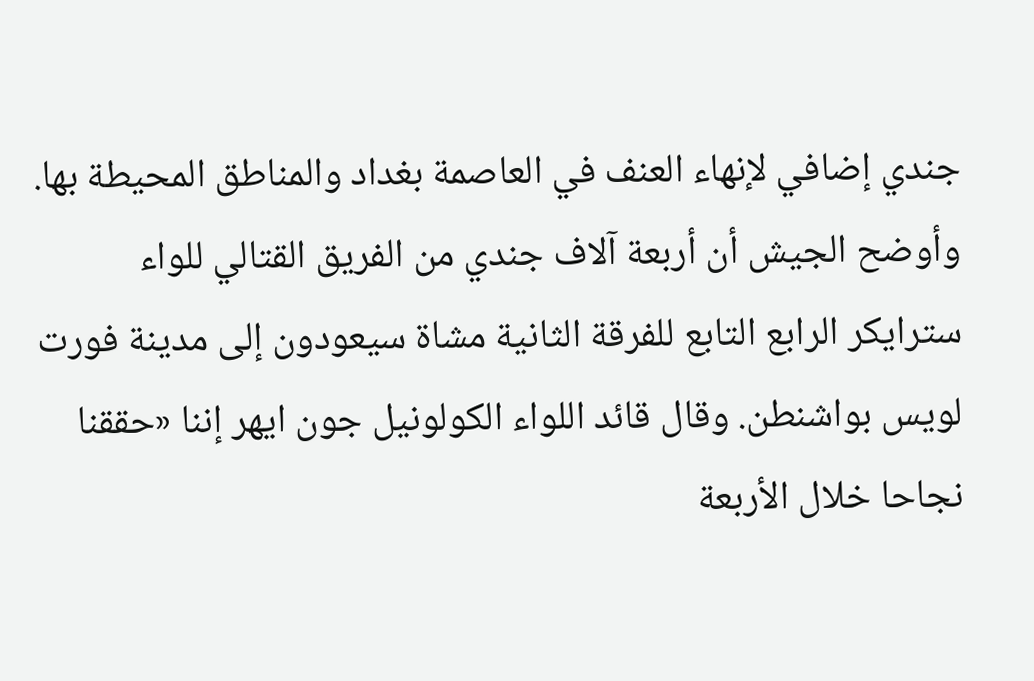جندي إضافي لإنهاء العنف في العاصمة بغداد والمناطق المحيطة بها.
وأوضح الجيش أن أربعة آلاف جندي من الفريق القتالي للواء سترايكر الرابع التابع للفرقة الثانية مشاة سيعودون إلى مدينة فورت لويس بواشنطن. وقال قائد اللواء الكولونيل جون ايهر إننا «حققنا نجاحا خلال الأربعة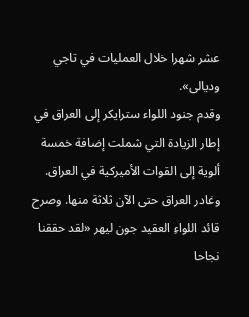عشر شهرا خلال العمليات في تاجي وديالى».
وقدم جنود اللواء سترايكر إلى العراق في إطار الزيادة التي شملت إضافة خمسة ألوية إلى القوات الأميركية في العراق. وغادر العراق حتى الآن ثلاثة منها. وصرح قائد اللواءِ العقيد جون ليهر «لقد حققنا نجاحا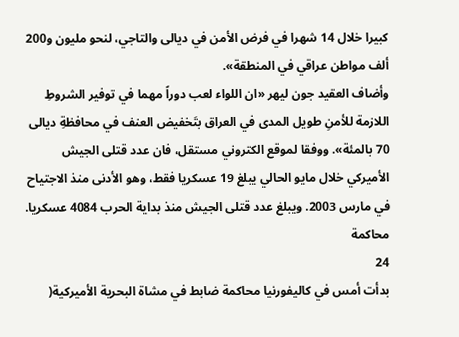كبيرا خلال 14 شهرا في فرض الأمن في ديالى والتاجي، لنحو مليون و200 ألف مواطن عراقي في المنطقة».
وأضاف العقيد جون ليهر «ان اللواء لعب دوراً مهما في توفير الشروطِ اللازمة للأمنِ طويل المدى في العراق بتَخفيض العنف في محافظةِ ديالى 70 بالمئة». ووفقا لموقع الكتروني مستقل، فان عدد قتلى الجيش الأميركي خلال مايو الحالي يبلغ 19 عسكريا فقط، وهو الأدنى منذ الاجتياح في مارس 2003. ويبلغ عدد قتلى الجيش منذ بداية الحرب 4084 عسكريا.
محاكمة
24
بدأت أمس في كاليفورنيا محاكمة ضابط في مشاة البحرية الأميركية(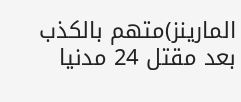المارينز)متهم بالكذب بعد مقتل 24 مدنيا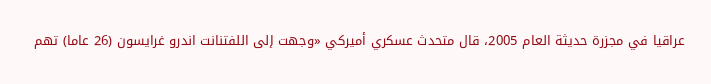عراقيا في مجزرة حديثة العام 2005، قال متحدث عسكري أميركي «وجهت إلى اللفتنانت اندرو غرايسون (26 عاما) تهم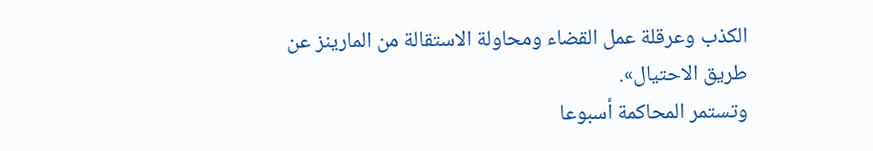الكذب وعرقلة عمل القضاء ومحاولة الاستقالة من المارينز عن طريق الاحتيال».
وتستمر المحاكمة أسبوعا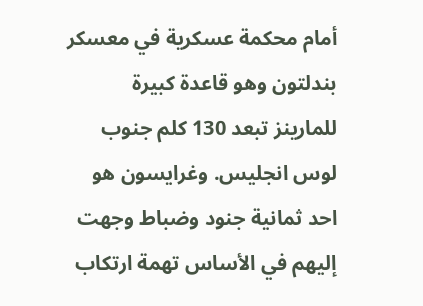أمام محكمة عسكرية في معسكر بندلتون وهو قاعدة كبيرة للمارينز تبعد 130 كلم جنوب لوس انجليس. وغرايسون هو احد ثمانية جنود وضباط وجهت إليهم في الأساس تهمة ارتكاب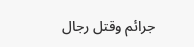جرائم وقتل رجال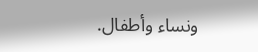ونساء وأطفال.